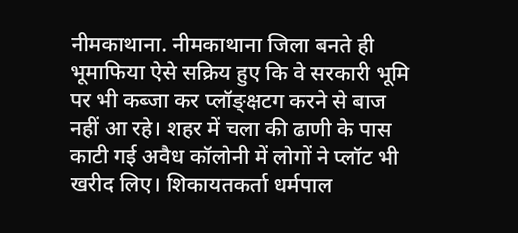नीमकाथाना. नीमकाथाना जिला बनते ही भूमाफिया ऐसे सक्रिय हुए कि वे सरकारी भूमि पर भी कब्जा कर प्लॉङ्क्षटग करने से बाज नहीं आ रहे। शहर में चला की ढाणी के पास काटी गई अवैध कॉलोनी में लोगों ने प्लॉट भी खरीद लिए। शिकायतकर्ता धर्मपाल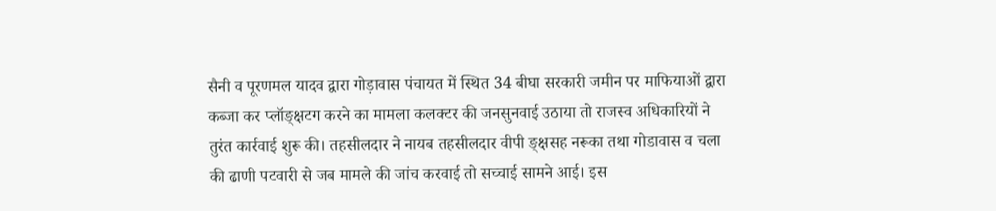सैनी व पूरणमल यादव द्वारा गोड़ावास पंचायत में स्थित 34 बीघा सरकारी जमीन पर माफियाओं द्वारा कब्जा कर प्लॉङ्क्षटग करने का मामला कलक्टर की जनसुनवाई उठाया तो राजस्व अधिकारियों ने तुरंत कार्रवाई शुरू की। तहसीलदार ने नायब तहसीलदार वीपी ङ्क्षसह नरूका तथा गोडावास व चला की ढाणी पटवारी से जब मामले की जांच करवाई तो सच्चाई सामने आई। इस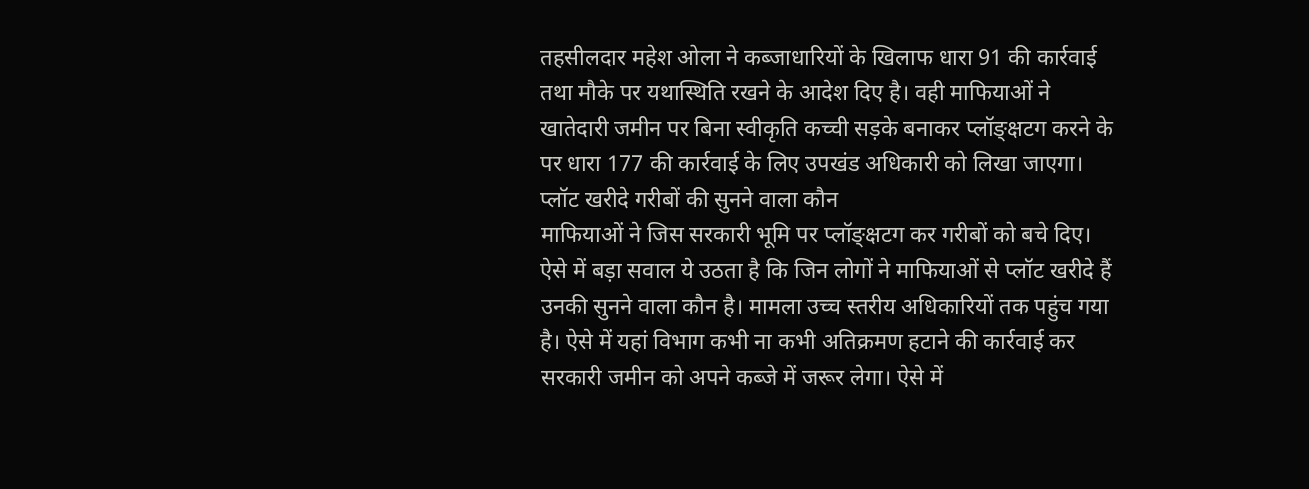तहसीलदार महेश ओला ने कब्जाधारियों के खिलाफ धारा 91 की कार्रवाई तथा मौके पर यथास्थिति रखने के आदेश दिए है। वही माफियाओं ने खातेदारी जमीन पर बिना स्वीकृति कच्ची सड़के बनाकर प्लॉङ्क्षटग करने के पर धारा 177 की कार्रवाई के लिए उपखंड अधिकारी को लिखा जाएगा।
प्लॉट खरीदे गरीबों की सुनने वाला कौन
माफियाओं ने जिस सरकारी भूमि पर प्लॉङ्क्षटग कर गरीबों को बचे दिए। ऐसे में बड़ा सवाल ये उठता है कि जिन लोगों ने माफियाओं से प्लॉट खरीदे हैं उनकी सुनने वाला कौन है। मामला उच्च स्तरीय अधिकारियों तक पहुंच गया है। ऐसे में यहां विभाग कभी ना कभी अतिक्रमण हटाने की कार्रवाई कर सरकारी जमीन को अपने कब्जे में जरूर लेगा। ऐसे में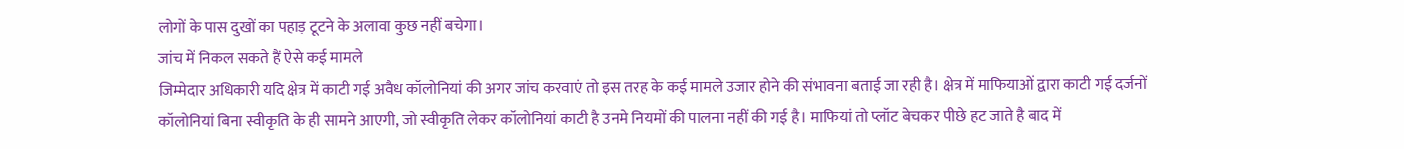लोगों के पास दुखों का पहाड़ टूटने के अलावा कुछ नहीं बचेगा।
जांच में निकल सकते हैं ऐसे कई मामले
जिम्मेदार अधिकारी यदि क्षेत्र में काटी गई अवैध कॉलोनियां की अगर जांच करवाएं तो इस तरह के कई मामले उजार होने की संभावना बताई जा रही है। क्षेत्र में माफियाओं द्वारा काटी गई दर्जनों कॉलोनियां बिना स्वीकृति के ही सामने आएगी, जो स्वीकृति लेकर कॉलोनियां काटी है उनमे नियमों की पालना नहीं की गई है। माफियां तो प्लॉट बेचकर पीछे हट जाते है बाद में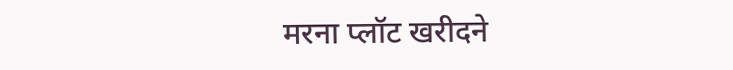मरना प्लॉट खरीदने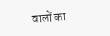वालों का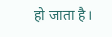हो जाता है।